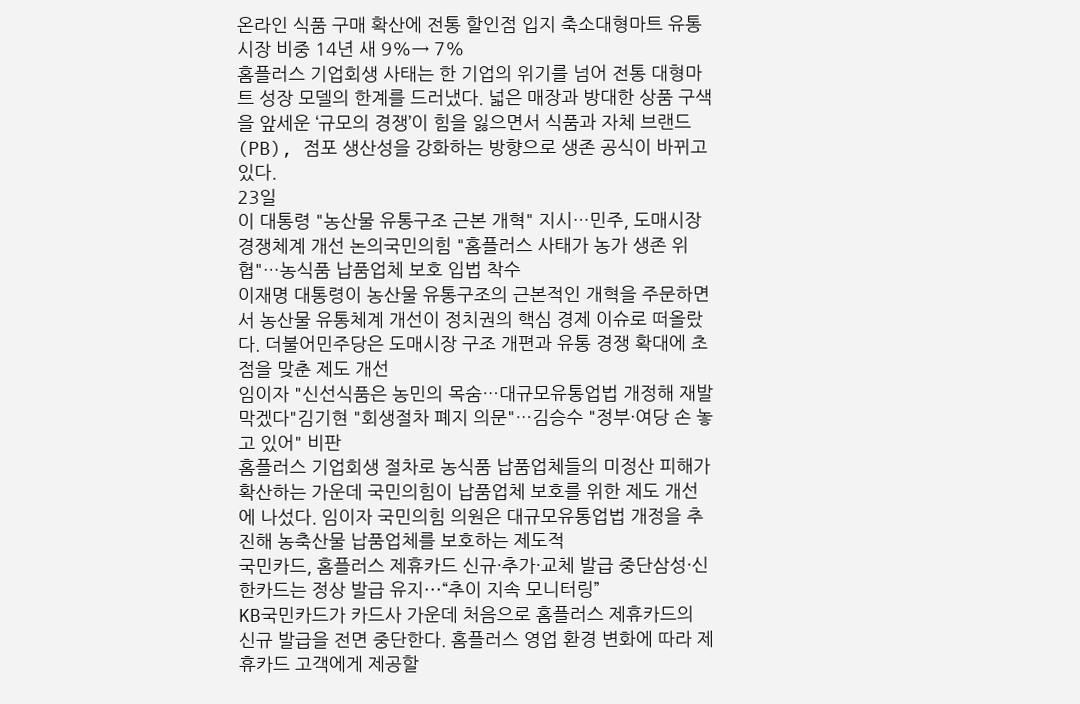온라인 식품 구매 확산에 전통 할인점 입지 축소대형마트 유통시장 비중 14년 새 9%→ 7%
홈플러스 기업회생 사태는 한 기업의 위기를 넘어 전통 대형마트 성장 모델의 한계를 드러냈다. 넓은 매장과 방대한 상품 구색을 앞세운 ‘규모의 경쟁’이 힘을 잃으면서 식품과 자체 브랜드(PB), 점포 생산성을 강화하는 방향으로 생존 공식이 바뀌고 있다.
23일
이 대통령 "농산물 유통구조 근본 개혁" 지시…민주, 도매시장 경쟁체계 개선 논의국민의힘 "홈플러스 사태가 농가 생존 위협"…농식품 납품업체 보호 입법 착수
이재명 대통령이 농산물 유통구조의 근본적인 개혁을 주문하면서 농산물 유통체계 개선이 정치권의 핵심 경제 이슈로 떠올랐다. 더불어민주당은 도매시장 구조 개편과 유통 경쟁 확대에 초점을 맞춘 제도 개선
임이자 "신선식품은 농민의 목숨…대규모유통업법 개정해 재발 막겠다"김기현 "회생절차 폐지 의문"…김승수 "정부·여당 손 놓고 있어" 비판
홈플러스 기업회생 절차로 농식품 납품업체들의 미정산 피해가 확산하는 가운데 국민의힘이 납품업체 보호를 위한 제도 개선에 나섰다. 임이자 국민의힘 의원은 대규모유통업법 개정을 추진해 농축산물 납품업체를 보호하는 제도적
국민카드, 홈플러스 제휴카드 신규·추가·교체 발급 중단삼성·신한카드는 정상 발급 유지⋯“추이 지속 모니터링”
KB국민카드가 카드사 가운데 처음으로 홈플러스 제휴카드의 신규 발급을 전면 중단한다. 홈플러스 영업 환경 변화에 따라 제휴카드 고객에게 제공할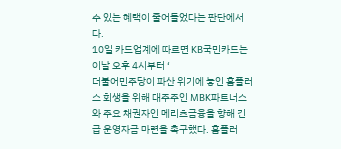수 있는 혜택이 줄어들었다는 판단에서다.
10일 카드업계에 따르면 KB국민카드는 이날 오후 4시부터 ‘
더불어민주당이 파산 위기에 놓인 홈플러스 회생을 위해 대주주인 MBK파트너스와 주요 채권자인 메리츠금융을 향해 긴급 운영자금 마련을 촉구했다. 홈플러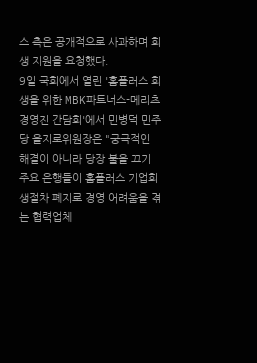스 측은 공개적으로 사과하며 회생 지원을 요청했다.
9일 국회에서 열린 '홈플러스 회생을 위한 MBK파트너스-메리츠 경영진 간담회'에서 민병덕 민주당 을지로위원장은 "궁극적인 해결이 아니라 당장 불을 끄기
주요 은행들이 홈플러스 기업회생절차 폐지로 경영 어려움을 겪는 협력업체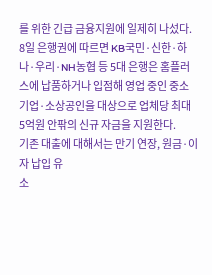를 위한 긴급 금융지원에 일제히 나섰다.
8일 은행권에 따르면 KB국민·신한·하나·우리·NH농협 등 5대 은행은 홈플러스에 납품하거나 입점해 영업 중인 중소기업·소상공인을 대상으로 업체당 최대 5억원 안팎의 신규 자금을 지원한다.
기존 대출에 대해서는 만기 연장, 원금·이자 납입 유
소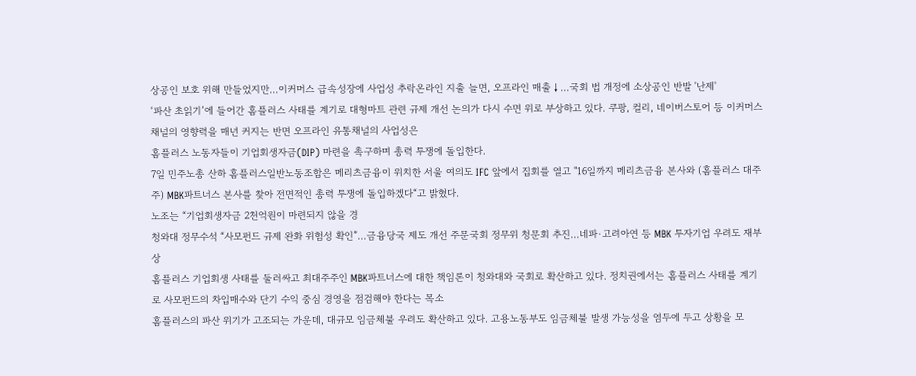상공인 보호 위해 만들었지만...이커머스 급속성장에 사업성 추락온라인 지출 늘면, 오프라인 매출↓...국회 법 개정에 소상공인 반발 '난제'
‘파산 초읽기’에 들어간 홈플러스 사태를 계기로 대형마트 관련 규제 개선 논의가 다시 수면 위로 부상하고 있다. 쿠팡, 컬리, 네이버스토어 등 이커머스 채널의 영향력을 매년 커지는 반면 오프라인 유통채널의 사업성은
홈플러스 노동자들이 기업회생자금(DIP) 마련을 촉구하며 총력 투쟁에 돌입한다.
7일 민주노총 산하 홈플러스일반노동조합은 메리츠금융이 위치한 서울 여의도 IFC 앞에서 집회를 열고 "16일까지 메리츠금융 본사와 (홈플러스 대주주) MBK파트너스 본사를 찾아 전면적인 총력 투쟁에 돌입하겠다“고 밝혔다.
노조는 “기업회생자금 2천억원이 마련되지 않을 경
청와대 정무수석 “사모펀드 규제 완화 위험성 확인”…금융당국 제도 개선 주문국회 정무위 청문회 추진…네파·고려아연 등 MBK 투자기업 우려도 재부상
홈플러스 기업회생 사태를 둘러싸고 최대주주인 MBK파트너스에 대한 책임론이 청와대와 국회로 확산하고 있다. 정치권에서는 홈플러스 사태를 계기로 사모펀드의 차입매수와 단기 수익 중심 경영을 점검해야 한다는 목소
홈플러스의 파산 위기가 고조되는 가운데, 대규모 임금체불 우려도 확산하고 있다. 고용노동부도 임금체불 발생 가능성을 염두에 두고 상황을 모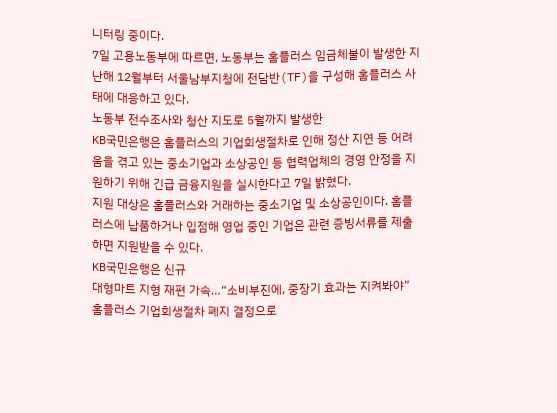니터링 중이다.
7일 고용노동부에 따르면, 노동부는 홈플러스 임금체불이 발생한 지난해 12월부터 서울남부지청에 전담반(TF)을 구성해 홈플러스 사태에 대응하고 있다.
노동부 전수조사와 청산 지도로 5월까지 발생한
KB국민은행은 홈플러스의 기업회생절차로 인해 정산 지연 등 어려움을 겪고 있는 중소기업과 소상공인 등 협력업체의 경영 안정을 지원하기 위해 긴급 금융지원을 실시한다고 7일 밝혔다.
지원 대상은 홈플러스와 거래하는 중소기업 및 소상공인이다. 홈플러스에 납품하거나 입점해 영업 중인 기업은 관련 증빙서류를 제출하면 지원받을 수 있다.
KB국민은행은 신규
대형마트 지형 재편 가속…“소비부진에, 중장기 효과는 지켜봐야”
홈플러스 기업회생절차 폐지 결정으로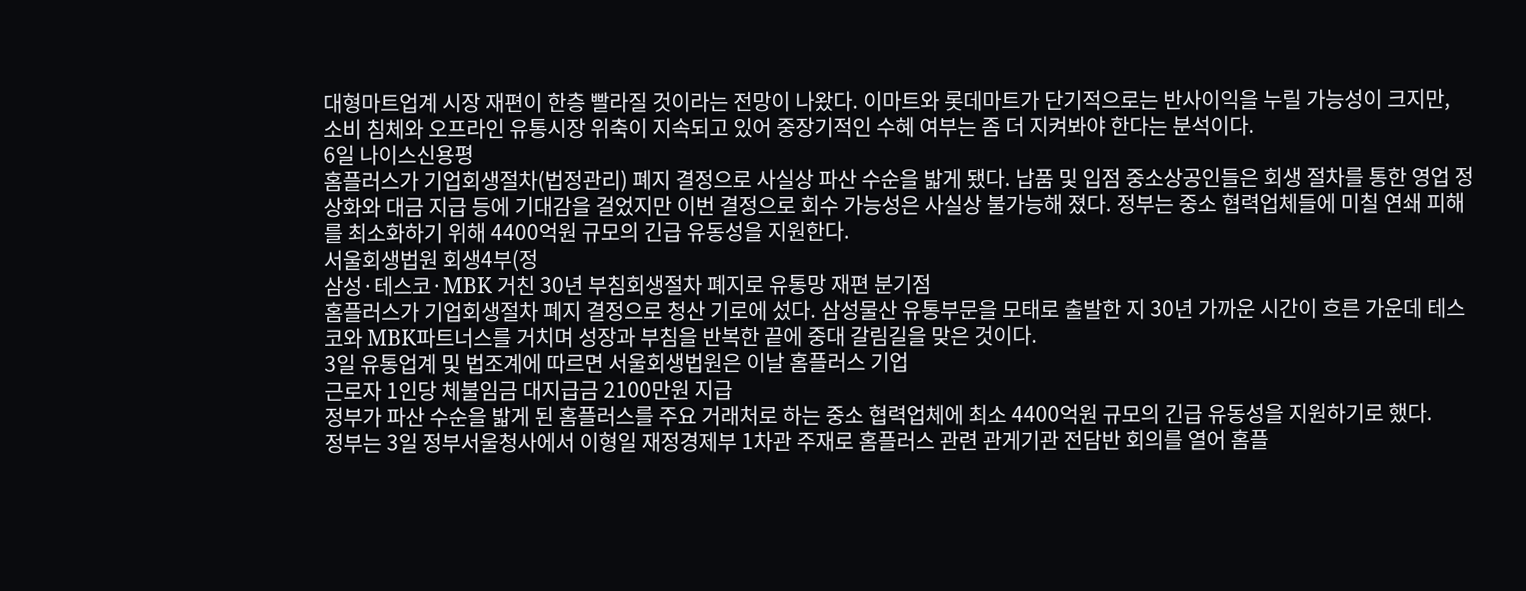대형마트업계 시장 재편이 한층 빨라질 것이라는 전망이 나왔다. 이마트와 롯데마트가 단기적으로는 반사이익을 누릴 가능성이 크지만, 소비 침체와 오프라인 유통시장 위축이 지속되고 있어 중장기적인 수혜 여부는 좀 더 지켜봐야 한다는 분석이다.
6일 나이스신용평
홈플러스가 기업회생절차(법정관리) 폐지 결정으로 사실상 파산 수순을 밟게 됐다. 납품 및 입점 중소상공인들은 회생 절차를 통한 영업 정상화와 대금 지급 등에 기대감을 걸었지만 이번 결정으로 회수 가능성은 사실상 불가능해 졌다. 정부는 중소 협력업체들에 미칠 연쇄 피해를 최소화하기 위해 4400억원 규모의 긴급 유동성을 지원한다.
서울회생법원 회생4부(정
삼성·테스코·MBK 거친 30년 부침회생절차 폐지로 유통망 재편 분기점
홈플러스가 기업회생절차 폐지 결정으로 청산 기로에 섰다. 삼성물산 유통부문을 모태로 출발한 지 30년 가까운 시간이 흐른 가운데 테스코와 MBK파트너스를 거치며 성장과 부침을 반복한 끝에 중대 갈림길을 맞은 것이다.
3일 유통업계 및 법조계에 따르면 서울회생법원은 이날 홈플러스 기업
근로자 1인당 체불임금 대지급금 2100만원 지급
정부가 파산 수순을 밟게 된 홈플러스를 주요 거래처로 하는 중소 협력업체에 최소 4400억원 규모의 긴급 유동성을 지원하기로 했다.
정부는 3일 정부서울청사에서 이형일 재정경제부 1차관 주재로 홈플러스 관련 관게기관 전담반 회의를 열어 홈플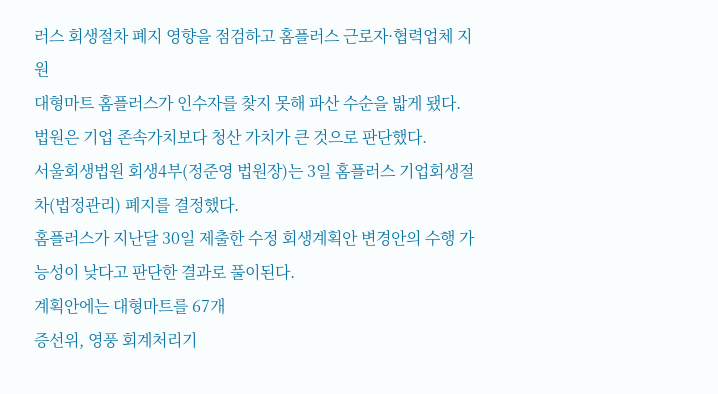러스 회생절차 폐지 영향을 점검하고 홈플러스 근로자·협력업체 지원
대형마트 홈플러스가 인수자를 찾지 못해 파산 수순을 밟게 됐다. 법원은 기업 존속가치보다 청산 가치가 큰 것으로 판단했다.
서울회생법원 회생4부(정준영 법원장)는 3일 홈플러스 기업회생절차(법정관리) 폐지를 결정했다.
홈플러스가 지난달 30일 제출한 수정 회생계획안 변경안의 수행 가능성이 낮다고 판단한 결과로 풀이된다.
계획안에는 대형마트를 67개
증선위, 영풍 회계처리기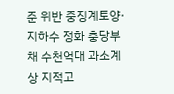준 위반 중징계토양·지하수 정화 충당부채 수천억대 과소계상 지적고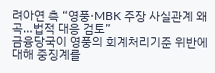려아연 측 “영풍·MBK 주장 사실관계 왜곡…법적 대응 검토”
금융당국이 영풍의 회계처리기준 위반에 대해 중징계를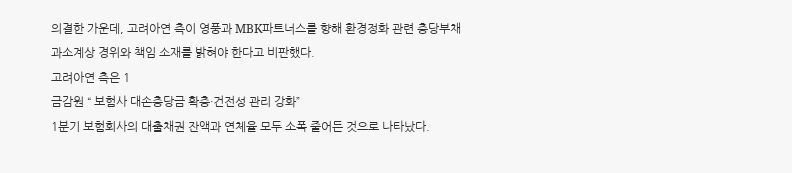의결한 가운데, 고려아연 측이 영풍과 MBK파트너스를 향해 환경정화 관련 충당부채 과소계상 경위와 책임 소재를 밝혀야 한다고 비판했다.
고려아연 측은 1
금감원 “ 보험사 대손충당금 확충·건전성 관리 강화”
1분기 보험회사의 대출채권 잔액과 연체율 모두 소폭 줄어든 것으로 나타났다.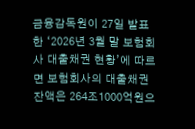금융감독원이 27일 발표한 ‘2026년 3월 말 보험회사 대출채권 현황’에 따르면 보험회사의 대출채권 잔액은 264조1000억원으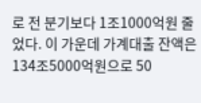로 전 분기보다 1조1000억원 줄었다. 이 가운데 가계대출 잔액은 134조5000억원으로 50